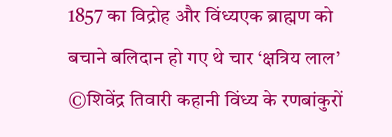1857 का विद्रोह और विंध्यएक ब्राह्मण को बचाने बलिदान हो गए थे चार ‘क्षत्रिय लाल’
©शिवेंद्र तिवारी कहानी विंध्य के रणबांकुरों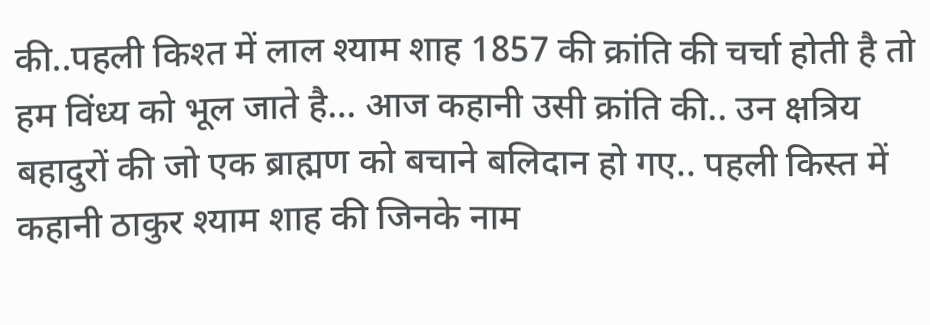की..पहली किश्त में लाल श्याम शाह 1857 की क्रांति की चर्चा होती है तो हम विंध्य को भूल जाते है… आज कहानी उसी क्रांति की.. उन क्षत्रिय बहादुरों की जो एक ब्राह्मण को बचाने बलिदान हो गए.. पहली किस्त में कहानी ठाकुर श्याम शाह की जिनके नाम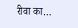रीवा का…